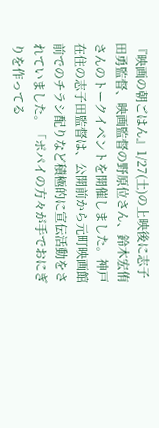『映画の朝ごはん』1/27(土)の上映後に志子田勇監督、映画監督の野原位さん、鈴木宏侑さんのトークイベントを開催しました。神戸在住の志子田監督は、公開前から元町映画館前でのチラシ配りなど積極的に宣伝活動をされていました。「ポパイの方々が手でおにぎりを作ってる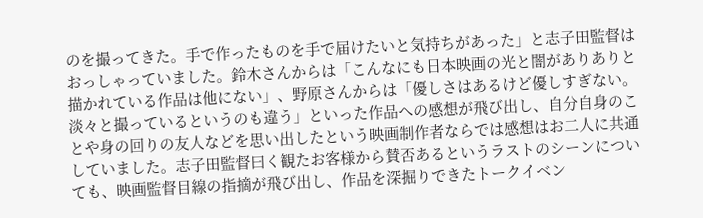のを撮ってきた。手で作ったものを手で届けたいと気持ちがあった」と志子田監督はおっしゃっていました。鈴木さんからは「こんなにも日本映画の光と闇がありありと描かれている作品は他にない」、野原さんからは「優しさはあるけど優しすぎない。淡々と撮っているというのも違う」といった作品への感想が飛び出し、自分自身のことや身の回りの友人などを思い出したという映画制作者ならでは感想はお二人に共通していました。志子田監督曰く観たお客様から賛否あるというラストのシーンについても、映画監督目線の指摘が飛び出し、作品を深掘りできたトークイベン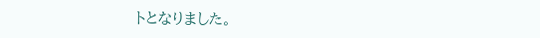トとなりました。